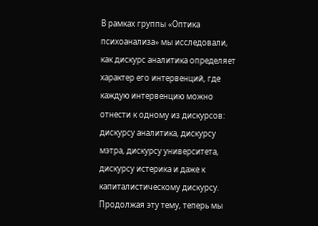В рамках группы «Оптика психоанализа» мы исследовали, как дискурс аналитика определяет характер его интервенций, где каждую интервенцию можно отнести к одному из дискурсов: дискурсу аналитика, дискурсу мэтра, дискурсу университета, дискурсу истерика и даже к капиталистическому дискурсу.
Продолжая эту тему, теперь мы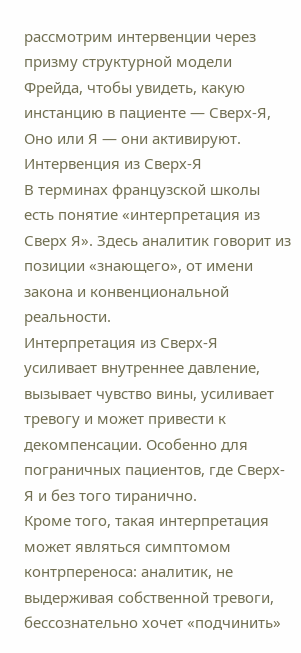рассмотрим интервенции через призму структурной модели Фрейда, чтобы увидеть, какую инстанцию в пациенте — Сверх-Я, Оно или Я — они активируют.
Интервенция из Сверх-Я
В терминах французской школы есть понятие «интерпретация из Сверх Я». Здесь аналитик говорит из позиции «знающего», от имени закона и конвенциональной реальности.
Интерпретация из Сверх-Я усиливает внутреннее давление, вызывает чувство вины, усиливает тревогу и может привести к декомпенсации. Особенно для пограничных пациентов, где Сверх-Я и без того тиранично.
Кроме того, такая интерпретация может являться симптомом контрпереноса: аналитик, не выдерживая собственной тревоги, бессознательно хочет «подчинить»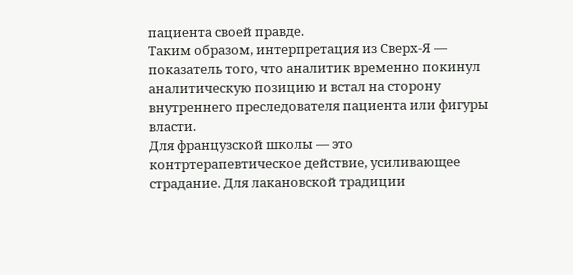пациента своей правде.
Таким образом, интерпретация из Сверх-Я — показатель того, что аналитик временно покинул аналитическую позицию и встал на сторону внутреннего преследователя пациента или фигуры власти.
Для французской школы — это контртерапевтическое действие, усиливающее страдание. Для лакановской традиции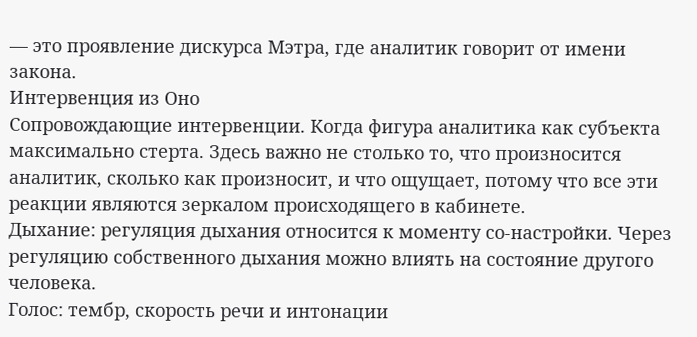— это проявление дискурса Мэтра, где аналитик говорит от имени закона.
Интервенция из Оно
Сопровождающие интервенции. Когда фигура аналитика как субъекта максимально стерта. Здесь важно не столько то, что произносится аналитик, сколько как произносит, и что ощущает, потому что все эти реакции являются зеркалом происходящего в кабинете.
Дыхание: регуляция дыхания относится к моменту со-настройки. Через регуляцию собственного дыхания можно влиять на состояние другого человека.
Голос: тембр, скорость речи и интонации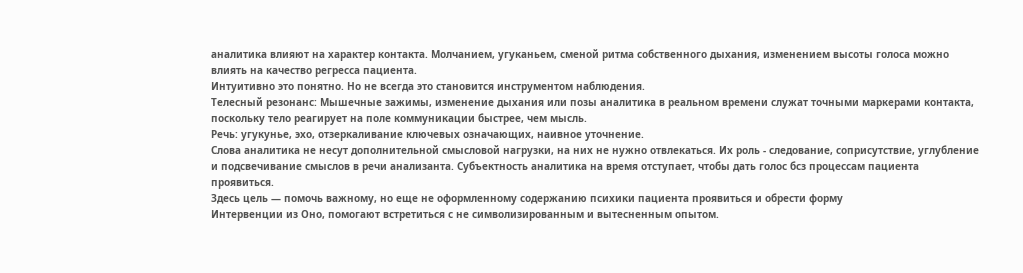аналитика влияют на характер контакта. Молчанием, угуканьем, сменой ритма собственного дыхания, изменением высоты голоса можно влиять на качество регресса пациента.
Интуитивно это понятно. Но не всегда это становится инструментом наблюдения.
Телесный резонанс: Мышечные зажимы, изменение дыхания или позы аналитика в реальном времени служат точными маркерами контакта, поскольку тело реагирует на поле коммуникации быстрее, чем мысль.
Речь: угукунье, эхо, отзеркаливание ключевых означающих, наивное уточнение.
Слова аналитика не несут дополнительной смысловой нагрузки, на них не нужно отвлекаться. Их роль - следование, соприсутствие, углубление и подсвечивание смыслов в речи анализанта. Субъектность аналитика на время отступает, чтобы дать голос бсз процессам пациента проявиться.
Здесь цель — помочь важному, но еще не оформленному содержанию психики пациента проявиться и обрести форму
Интервенции из Оно, помогают встретиться с не символизированным и вытесненным опытом.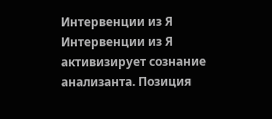Интервенции из Я
Интервенции из Я активизирует сознание анализанта. Позиция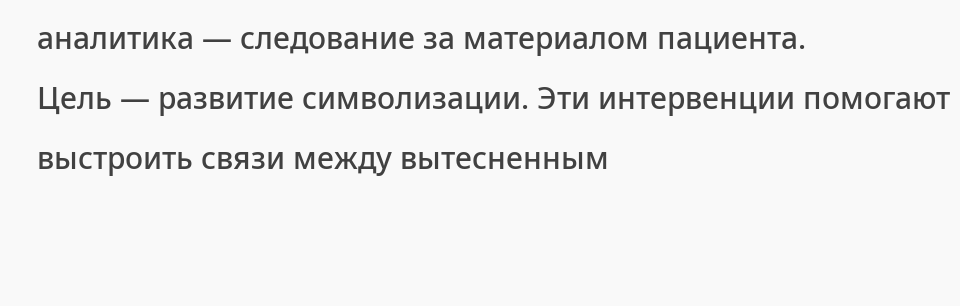аналитика — следование за материалом пациента.
Цель — развитие символизации. Эти интервенции помогают выстроить связи между вытесненным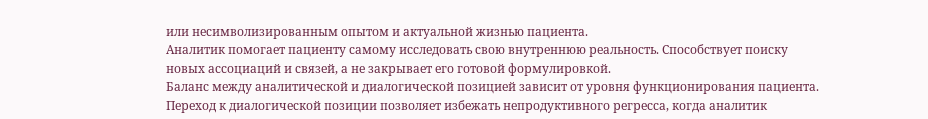или несимволизированным опытом и актуальной жизнью пациента.
Аналитик помогает пациенту самому исследовать свою внутреннюю реальность. Способствует поиску новых ассоциаций и связей, а не закрывает его готовой формулировкой.
Баланс между аналитической и диалогической позицией зависит от уровня функционирования пациента. Переход к диалогической позиции позволяет избежать непродуктивного регресса, когда аналитик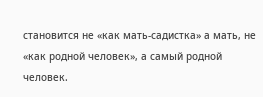становится не «как мать-садистка» а мать, не «как родной человек», а самый родной человек.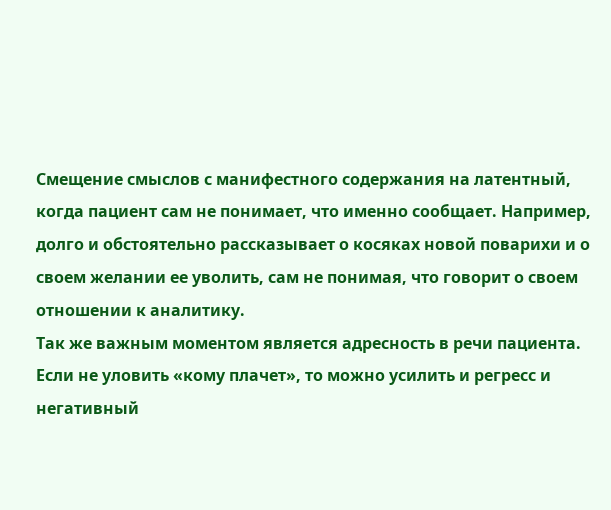Смещение смыслов с манифестного содержания на латентный, когда пациент сам не понимает, что именно сообщает. Например, долго и обстоятельно рассказывает о косяках новой поварихи и о своем желании ее уволить, сам не понимая, что говорит о своем отношении к аналитику.
Так же важным моментом является адресность в речи пациента. Если не уловить «кому плачет», то можно усилить и регресс и негативный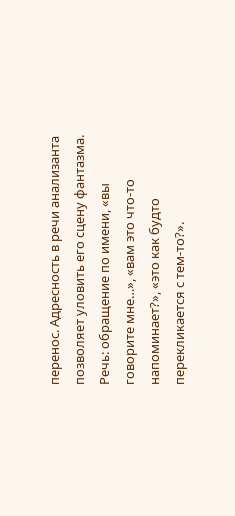перенос. Адресность в речи анализанта позволяет уловить его сцену фантазма.
Речь: обращение по имени, «вы говорите мне…», «вам это что-то напоминает?», «это как будто перекликается с тем-то?».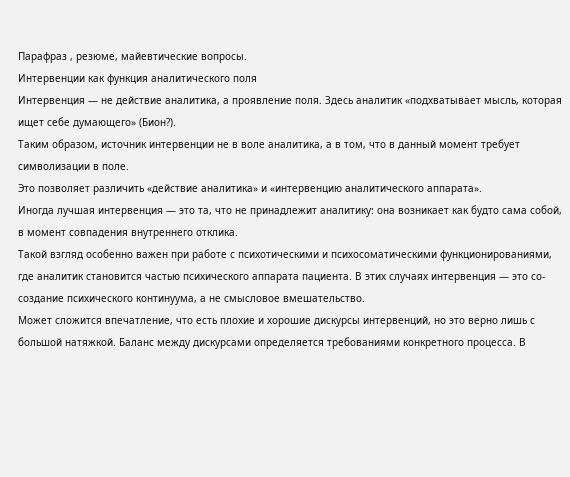Парафраз , резюме, майевтические вопросы.
Интервенции как функция аналитического поля
Интервенция — не действие аналитика, а проявление поля. Здесь аналитик «подхватывает мысль, которая ищет себе думающего» (Бион?).
Таким образом, источник интервенции не в воле аналитика, а в том, что в данный момент требует символизации в поле.
Это позволяет различить «действие аналитика» и «интервенцию аналитического аппарата».
Иногда лучшая интервенция — это та, что не принадлежит аналитику: она возникает как будто сама собой, в момент совпадения внутреннего отклика.
Такой взгляд особенно важен при работе с психотическими и психосоматическими функционированиями, где аналитик становится частью психического аппарата пациента. В этих случаях интервенция — это со-создание психического континуума, а не смысловое вмешательство.
Может сложится впечатление, что есть плохие и хорошие дискурсы интервенций, но это верно лишь с большой натяжкой. Баланс между дискурсами определяется требованиями конкретного процесса. В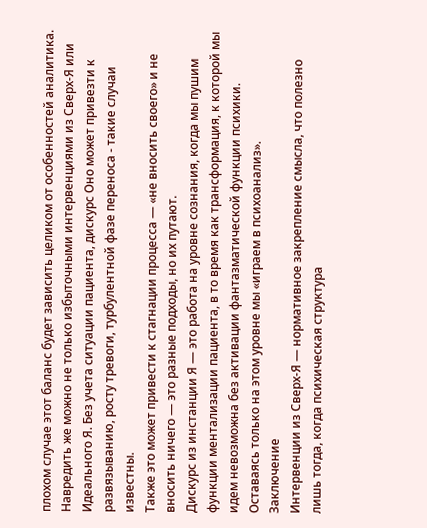плохом случае этот баланс будет зависить целиком от особенностей аналитика.
Навредить же можно не только избыточными интервенциями из Сверх-Я или Идеального Я. Без учета ситуации пациента, дискурс Оно может привезти к развязыванию, росту тревоги, турбулентной фазе переноса - такие случаи известны.
Также это может привести к стагнации процесса — «не вносить своего» и не вносить ничего — это разные подходы, но их путают.
Дискурс из инстанции Я — это работа на уровне сознания, когда мы пушим функции ментализации пациента, в то время как трансформация, к которой мы идем невозможна без активации фантазматической функции психики. Оставаясь только на этом уровне мы «играем в психоанализ».
Заключение
Интервенции из Сверх-Я — нормативное закрепление смысла, что полезно лишь тогда, когда психическая структура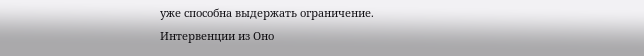уже способна выдержать ограничение.
Интервенции из Оно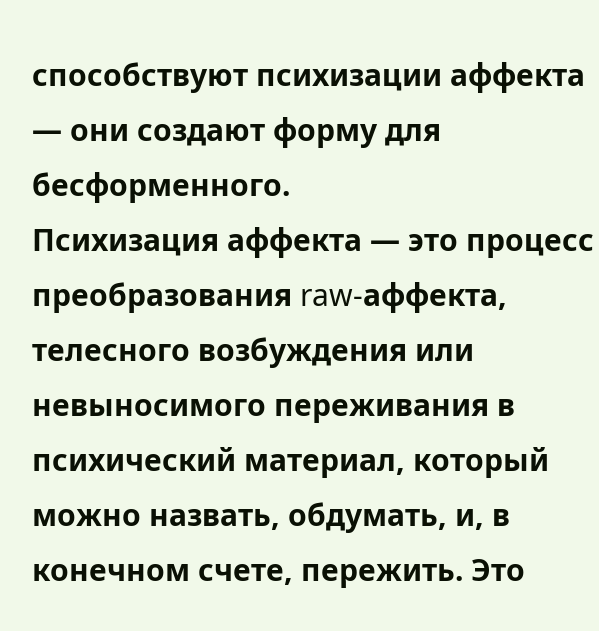способствуют психизации аффекта — они создают форму для бесформенного.
Психизация аффекта — это процесс преобразования raw-аффекта, телесного возбуждения или невыносимого переживания в психический материал, который можно назвать, обдумать, и, в конечном счете, пережить. Это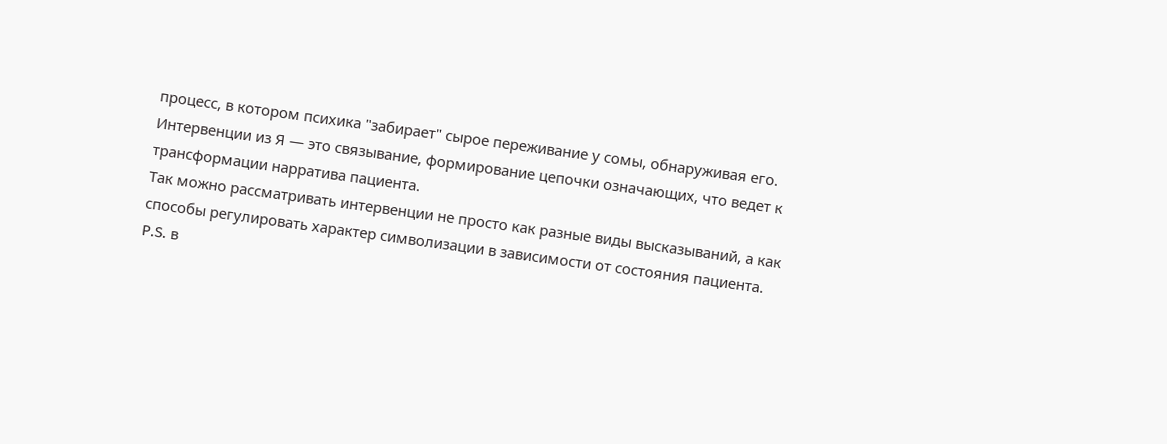процесс, в котором психика "забирает" сырое переживание у сомы, обнаруживая его.
Интервенции из Я — это связывание, формирование цепочки означающих, что ведет к трансформации нарратива пациента.
Так можно рассматривать интервенции не просто как разные виды высказываний, а как способы регулировать характер символизации в зависимости от состояния пациента.
P.S. в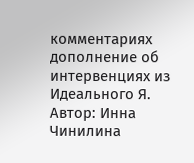комментариях дополнение об интервенциях из Идеального Я.
Автор: Инна Чинилина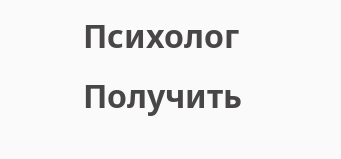Психолог
Получить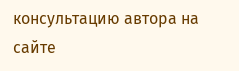консультацию автора на сайте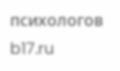психологов b17.ru